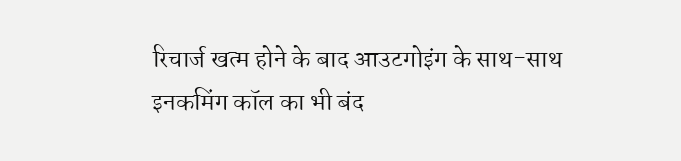रिचार्ज खत्म होने के बाद आउटगोइंग के साथ-साथ इनकमिंग कॉल का भी बंद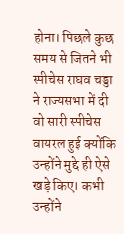होना। पिछले कुछ समय से जितने भी स्पीचेस राघव चड्डा ने राज्यसभा में दी वो सारी स्पीचेस वायरल हुई क्योंकि उन्होंने मुद्दे ही ऐसे खड़े किए। कभी उन्होंने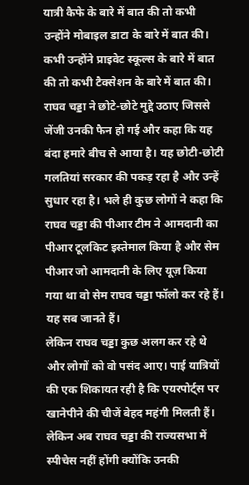यात्री कैफे के बारे में बात की तो कभी उन्होंने मोबाइल डाटा के बारे में बात की। कभी उन्होंने प्राइवेट स्कूल्स के बारे में बात की तो कभी टैक्सेशन के बारे में बात की।
राघव चड्डा ने छोटे-छोटे मुद्दे उठाए जिससे जेंजी उनकी फैन हो गई और कहा कि यह बंदा हमारे बीच से आया है। यह छोटी-छोटी गलतियां सरकार की पकड़ रहा है और उन्हें सुधार रहा है। भले ही कुछ लोगों ने कहा कि राघव चड्डा की पीआर टीम ने आमदानी का पीआर टूलकिट इस्तेमाल किया है और सेम पीआर जो आमदानी के लिए यूज़ किया गया था वो सेम राघव चड्डा फॉलो कर रहे हैं। यह सब जानते हैं।
लेकिन राघव चड्डा कुछ अलग कर रहे थे और लोगों को वो पसंद आए। पाई यात्रियों की एक शिकायत रही है कि एयरपोर्ट्स पर खानेपीने की चीजें बेहद महंगी मिलती हैं। लेकिन अब राघव चड्डा की राज्यसभा में स्पीचेस नहीं होंगी क्योंकि उनकी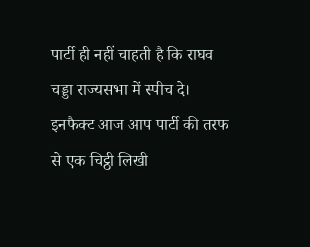पार्टी ही नहीं चाहती है कि राघव चड्डा राज्यसभा में स्पीच दे। इनफैक्ट आज आप पार्टी की तरफ से एक चिट्ठी लिखी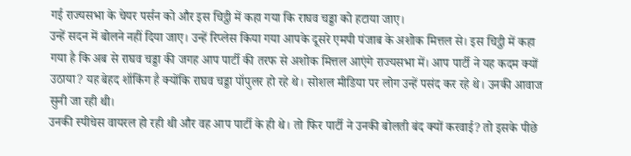गई राज्यसभा के चेयर पर्सन को और इस चिट्ठी में कहा गया कि राघव चड्डा को हटाया जाए।
उन्हें सदन में बोलने नहीं दिया जाए। उन्हें रिप्लेस किया गया आपके दूसरे एमपी पंजाब के अशोक मित्तल से। इस चिट्ठी में कहा गया है कि अब से राघव चड्डा की जगह आप पार्टी की तरफ से अशोक मित्तल आएंगे राज्यसभा में। आप पार्टी ने यह कदम क्यों उठाया? यह बेहद शॉकिंग है क्योंकि राघव चड्डा पॉपुलर हो रहे थे। सोशल मीडिया पर लोग उन्हें पसंद कर रहे थे। उनकी आवाज सुनी जा रही थी।
उनकी स्पीचेस वायरल हो रही थी और वह आप पार्टी के ही थे। तो फिर पार्टी ने उनकी बोलती बंद क्यों करवाई? तो इसके पीछे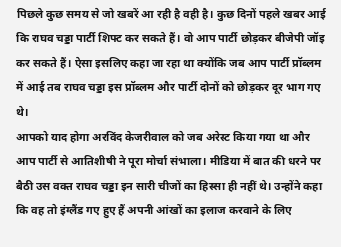पिछले कुछ समय से जो खबरें आ रही है वही है। कुछ दिनों पहले खबर आई कि राघव चड्डा पार्टी शिफ्ट कर सकते हैं। वो आप पार्टी छोड़कर बीजेपी जॉइ कर सकते हैं। ऐसा इसलिए कहा जा रहा था क्योंकि जब आप पार्टी प्रॉब्लम में आई तब राघव चड्डा इस प्रॉब्लम और पार्टी दोनों को छोड़कर दूर भाग गए थे।
आपको याद होगा अरविंद केजरीवाल को जब अरेस्ट किया गया था और आप पार्टी से आतिशीषी ने पूरा मोर्चा संभाला। मीडिया में बात की धरने पर बैठी उस वक्त राघव चड्डा इन सारी चीजों का हिस्सा ही नहीं थे। उन्होंने कहा कि वह तो इंग्लैंड गए हुए हैं अपनी आंखों का इलाज करवाने के लिए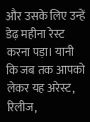और उसके लिए उन्हें डेढ़ महीना रेस्ट करना पड़ा। यानी कि जब तक आपको लेकर यह अरेस्ट, रिलीज,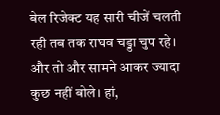बेल रिजेक्ट यह सारी चीजें चलती रही तब तक राघव चड्डा चुप रहे।
और तो और सामने आकर ज्यादा कुछ नहीं बोले। हां,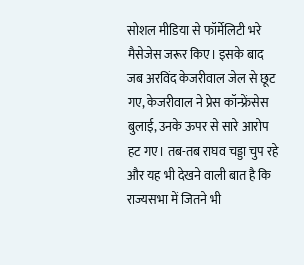सोशल मीडिया से फॉर्मेलिटी भरे मैसेजेस जरूर किए। इसके बाद जब अरविंद केजरीवाल जेल से छूट गए, केजरीवाल ने प्रेस कॉन्फ्रेंसेस बुलाई, उनके ऊपर से सारे आरोप हट गए। तब-तब राघव चड्डा चुप रहे और यह भी देखने वाली बात है कि राज्यसभा में जितने भी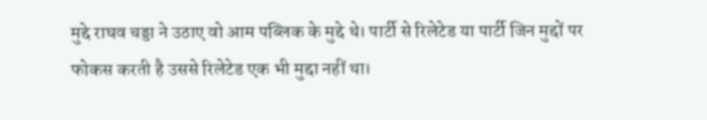मुद्दे राघव चड्डा ने उठाए वो आम पब्लिक के मुद्दे थे। पार्टी से रिलेटेड या पार्टी जिन मुद्दों पर फोकस करती है उससे रिलेटेड एक भी मुद्दा नहीं था।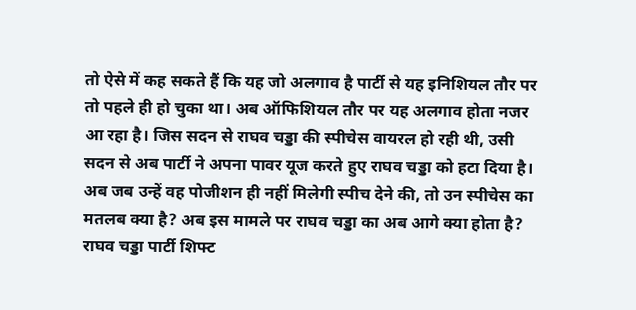तो ऐसे में कह सकते हैं कि यह जो अलगाव है पार्टी से यह इनिशियल तौर पर तो पहले ही हो चुका था। अब ऑफिशियल तौर पर यह अलगाव होता नजर आ रहा है। जिस सदन से राघव चड्डा की स्पीचेस वायरल हो रही थी, उसी सदन से अब पार्टी ने अपना पावर यूज करते हुए राघव चड्डा को हटा दिया है।
अब जब उन्हें वह पोजीशन ही नहीं मिलेगी स्पीच देने की, तो उन स्पीचेस का मतलब क्या है? अब इस मामले पर राघव चड्डा का अब आगे क्या होता है? राघव चड्डा पार्टी शिफ्ट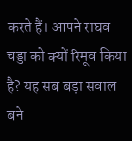करते हैं। आपने राघव चड्डा को क्यों रिमूव किया है? यह सब बड़ा सवाल बने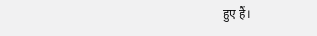हुए हैं।